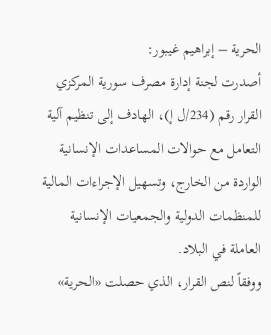الحرية – إبراهيم غيبور:
أصدرت لجنة إدارة مصرف سورية المركزي القرار رقم (234/ل إ)، الهادف إلى تنظيم آلية التعامل مع حوالات المساعدات الإنسانية الواردة من الخارج، وتسهيل الإجراءات المالية للمنظمات الدولية والجمعيات الإنسانية العاملة في البلاد.
ووفقاً لنص القرار، الذي حصلت «الحرية»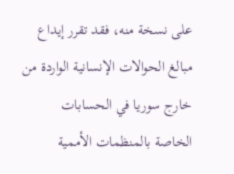على نسخة منه، فقد تقرر إيداع مبالغ الحوالات الإنسانية الواردة من خارج سوريا في الحسابات الخاصة بالمنظمات الأممية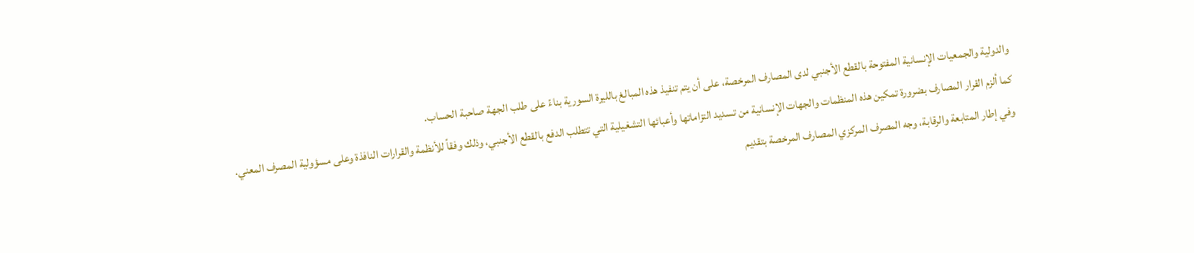والدولية والجمعيات الإنسانية المفتوحة بالقطع الأجنبي لدى المصارف المرخصة، على أن يتم تنفيذ هذه المبالغ بالليرة السورية بناءً على طلب الجهة صاحبة الحساب.
كما ألزم القرار المصارف بضرورة تمكين هذه المنظمات والجهات الإنسانية من تسديد التزاماتها وأعبائها التشغيلية التي تتطلب الدفع بالقطع الأجنبي، وذلك وفقاً للأنظمة والقرارات النافذة وعلى مسؤولية المصرف المعني.
وفي إطار المتابعة والرقابة، وجه المصرف المركزي المصارف المرخصة بتقديم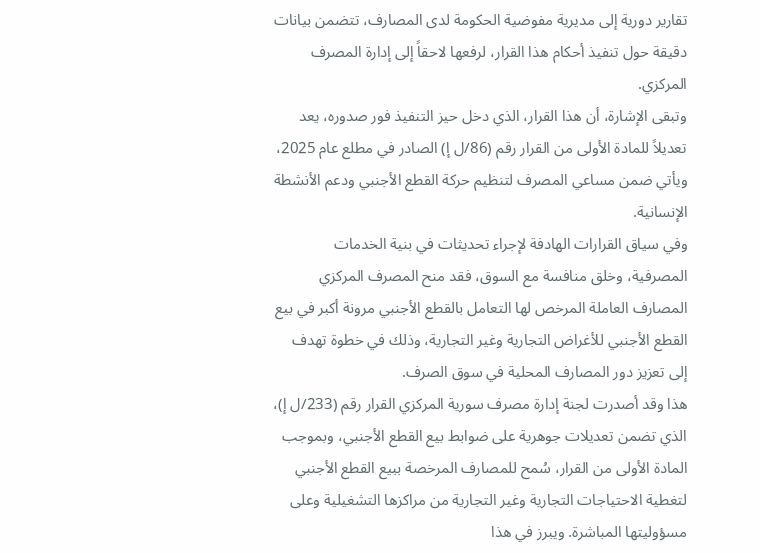تقارير دورية إلى مديرية مفوضية الحكومة لدى المصارف، تتضمن بيانات دقيقة حول تنفيذ أحكام هذا القرار، لرفعها لاحقاً إلى إدارة المصرف المركزي.
وتبقى الإشارة، أن هذا القرار، الذي دخل حيز التنفيذ فور صدوره، يعد تعديلاً للمادة الأولى من القرار رقم (86/ل إ) الصادر في مطلع عام 2025، ويأتي ضمن مساعي المصرف لتنظيم حركة القطع الأجنبي ودعم الأنشطة الإنسانية.
وفي سياق القرارات الهادفة لإجراء تحديثات في بنية الخدمات المصرفية، وخلق منافسة مع السوق، فقد منح المصرف المركزي المصارف العاملة المرخص لها التعامل بالقطع الأجنبي مرونة أكبر في بيع القطع الأجنبي للأغراض التجارية وغير التجارية، وذلك في خطوة تهدف إلى تعزيز دور المصارف المحلية في سوق الصرف.
هذا وقد أصدرت لجنة إدارة مصرف سورية المركزي القرار رقم (233/ل إ)، الذي تضمن تعديلات جوهرية على ضوابط بيع القطع الأجنبي، وبموجب المادة الأولى من القرار، سُمح للمصارف المرخصة ببيع القطع الأجنبي لتغطية الاحتياجات التجارية وغير التجارية من مراكزها التشغيلية وعلى مسؤوليتها المباشرة. ويبرز في هذا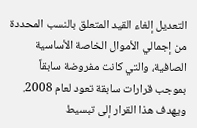التعديل إلغاء القيد المتعلق بالنسب المحددة من إجمالي الأموال الخاصة الأساسية الصافية، والتي كانت مفروضة سابقاً بموجب قرارات سابقة تعود لعام 2008.
ويهدف هذا القرار إلى تبسيط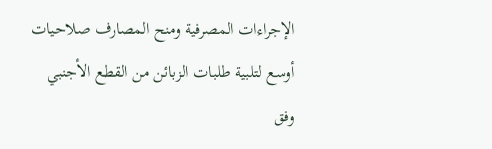الإجراءات المصرفية ومنح المصارف صلاحيات أوسع لتلبية طلبات الزبائن من القطع الأجنبي وفق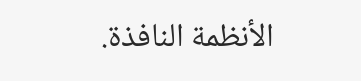الأنظمة النافذة.